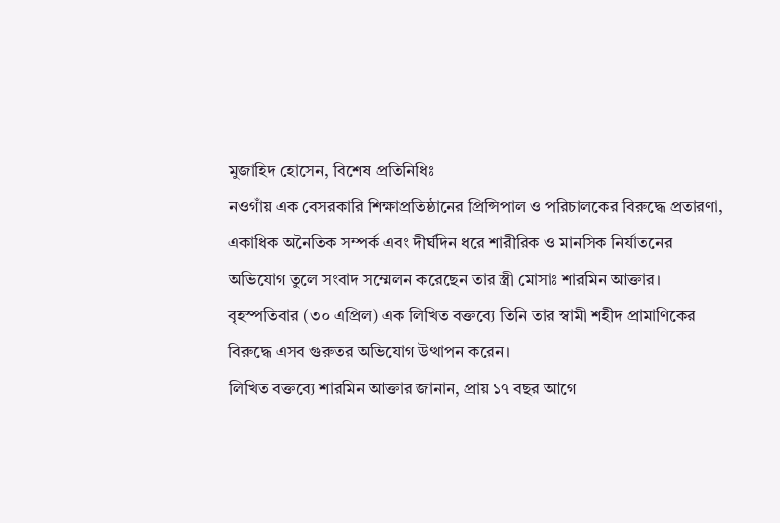মুজাহিদ হোসেন, বিশেষ প্রতিনিধিঃ
নওগাঁয় এক বেসরকারি শিক্ষাপ্রতিষ্ঠানের প্রিন্সিপাল ও পরিচালকের বিরুদ্ধে প্রতারণা, একাধিক অনৈতিক সম্পর্ক এবং দীর্ঘদিন ধরে শারীরিক ও মানসিক নির্যাতনের অভিযোগ তুলে সংবাদ সম্মেলন করেছেন তার স্ত্রী মোসাঃ শারমিন আক্তার।
বৃহস্পতিবার (৩০ এপ্রিল) এক লিখিত বক্তব্যে তিনি তার স্বামী শহীদ প্রামাণিকের বিরুদ্ধে এসব গুরুতর অভিযোগ উত্থাপন করেন।
লিখিত বক্তব্যে শারমিন আক্তার জানান, প্রায় ১৭ বছর আগে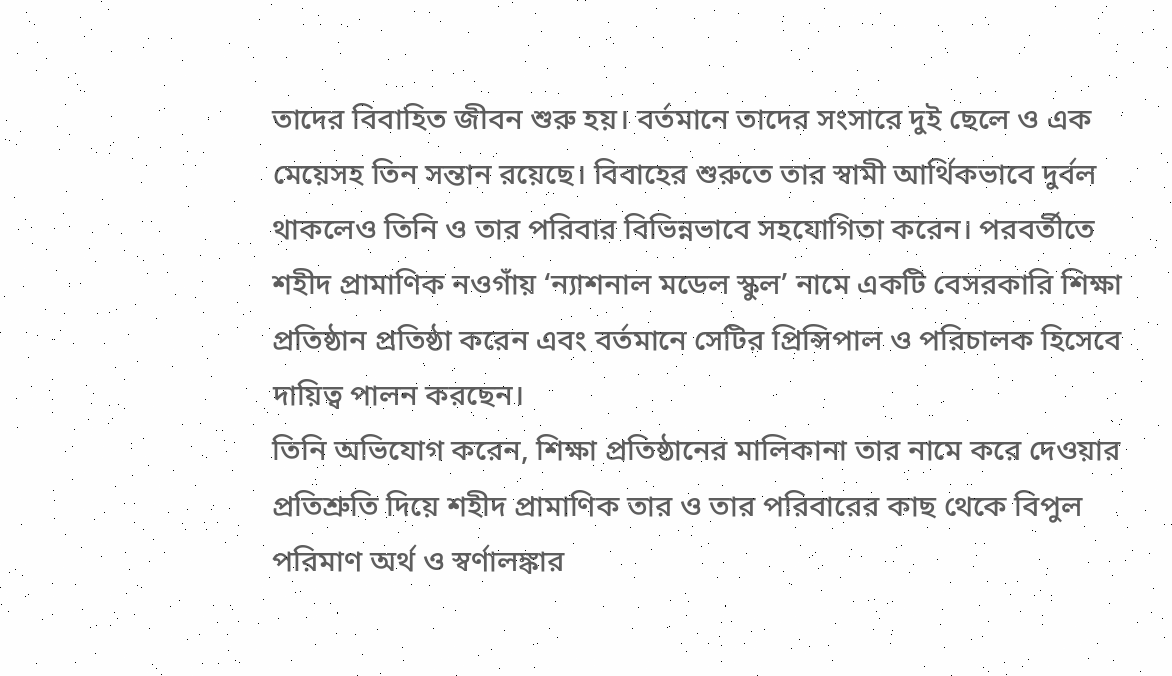তাদের বিবাহিত জীবন শুরু হয়। বর্তমানে তাদের সংসারে দুই ছেলে ও এক মেয়েসহ তিন সন্তান রয়েছে। বিবাহের শুরুতে তার স্বামী আর্থিকভাবে দুর্বল থাকলেও তিনি ও তার পরিবার বিভিন্নভাবে সহযোগিতা করেন। পরবর্তীতে শহীদ প্রামাণিক নওগাঁয় ‘ন্যাশনাল মডেল স্কুল’ নামে একটি বেসরকারি শিক্ষা প্রতিষ্ঠান প্রতিষ্ঠা করেন এবং বর্তমানে সেটির প্রিন্সিপাল ও পরিচালক হিসেবে দায়িত্ব পালন করছেন।
তিনি অভিযোগ করেন, শিক্ষা প্রতিষ্ঠানের মালিকানা তার নামে করে দেওয়ার প্রতিশ্রুতি দিয়ে শহীদ প্রামাণিক তার ও তার পরিবারের কাছ থেকে বিপুল পরিমাণ অর্থ ও স্বর্ণালঙ্কার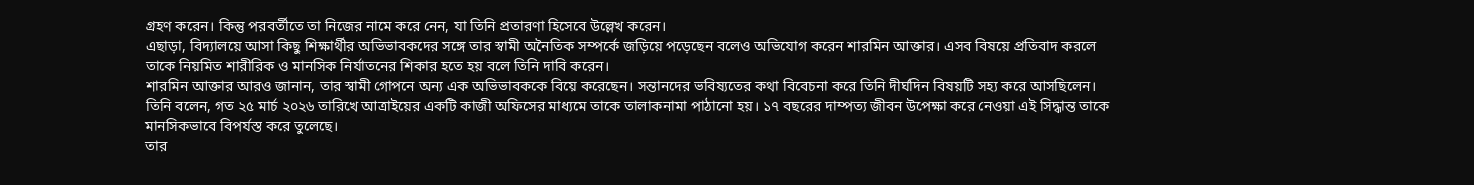গ্রহণ করেন। কিন্তু পরবর্তীতে তা নিজের নামে করে নেন, যা তিনি প্রতারণা হিসেবে উল্লেখ করেন।
এছাড়া, বিদ্যালয়ে আসা কিছু শিক্ষার্থীর অভিভাবকদের সঙ্গে তার স্বামী অনৈতিক সম্পর্কে জড়িয়ে পড়েছেন বলেও অভিযোগ করেন শারমিন আক্তার। এসব বিষয়ে প্রতিবাদ করলে তাকে নিয়মিত শারীরিক ও মানসিক নির্যাতনের শিকার হতে হয় বলে তিনি দাবি করেন।
শারমিন আক্তার আরও জানান, তার স্বামী গোপনে অন্য এক অভিভাবককে বিয়ে করেছেন। সন্তানদের ভবিষ্যতের কথা বিবেচনা করে তিনি দীর্ঘদিন বিষয়টি সহ্য করে আসছিলেন।
তিনি বলেন, গত ২৫ মার্চ ২০২৬ তারিখে আত্রাইয়ের একটি কাজী অফিসের মাধ্যমে তাকে তালাকনামা পাঠানো হয়। ১৭ বছরের দাম্পত্য জীবন উপেক্ষা করে নেওয়া এই সিদ্ধান্ত তাকে মানসিকভাবে বিপর্যস্ত করে তুলেছে।
তার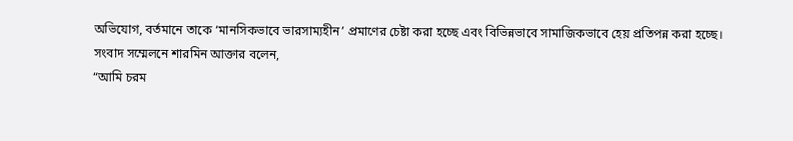অভিযোগ, বর্তমানে তাকে ‘মানসিকভাবে ভারসাম্যহীন’ প্রমাণের চেষ্টা করা হচ্ছে এবং বিভিন্নভাবে সামাজিকভাবে হেয় প্রতিপন্ন করা হচ্ছে।
সংবাদ সম্মেলনে শারমিন আক্তার বলেন,
“আমি চরম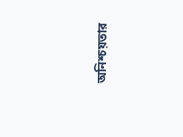অনিশ্চয়তার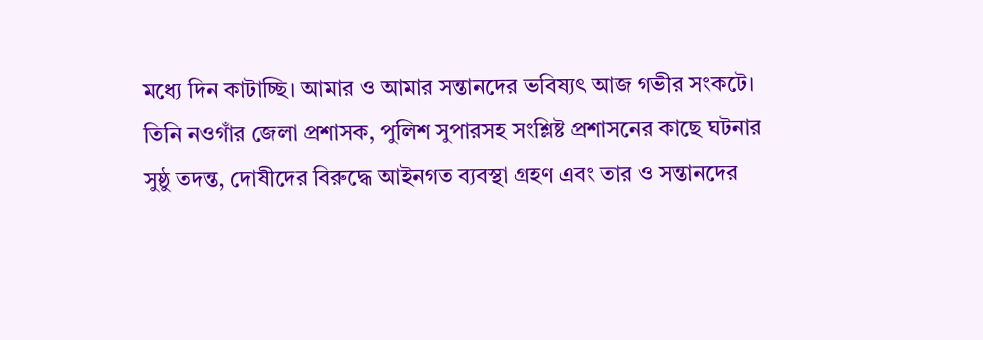মধ্যে দিন কাটাচ্ছি। আমার ও আমার সন্তানদের ভবিষ্যৎ আজ গভীর সংকটে।
তিনি নওগাঁর জেলা প্রশাসক, পুলিশ সুপারসহ সংশ্লিষ্ট প্রশাসনের কাছে ঘটনার সুষ্ঠু তদন্ত, দোষীদের বিরুদ্ধে আইনগত ব্যবস্থা গ্রহণ এবং তার ও সন্তানদের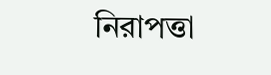নিরাপত্তা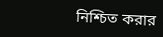নিশ্চিত করার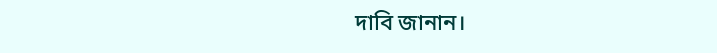দাবি জানান।